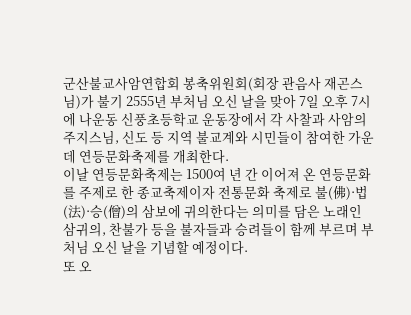군산불교사암연합회 봉축위원회(회장 관음사 재곤스님)가 불기 2555년 부처님 오신 날을 맞아 7일 오후 7시에 나운동 신풍초등학교 운동장에서 각 사찰과 사암의 주지스님, 신도 등 지역 불교계와 시민들이 참여한 가운데 연등문화축제를 개최한다.
이날 연등문화축제는 1500여 년 간 이어져 온 연등문화를 주제로 한 종교축제이자 전통문화 축제로 불(佛)·법(法)·승(僧)의 삼보에 귀의한다는 의미를 담은 노래인 삼귀의, 찬불가 등을 불자들과 승려들이 함께 부르며 부처님 오신 날을 기념할 예정이다.
또 오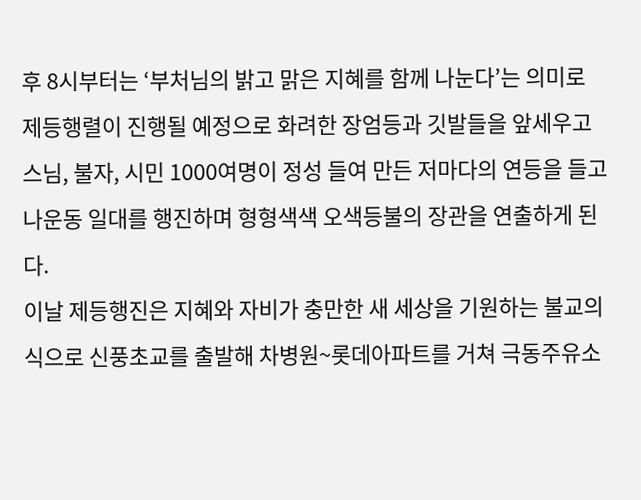후 8시부터는 ‘부처님의 밝고 맑은 지혜를 함께 나눈다’는 의미로 제등행렬이 진행될 예정으로 화려한 장엄등과 깃발들을 앞세우고 스님, 불자, 시민 1000여명이 정성 들여 만든 저마다의 연등을 들고 나운동 일대를 행진하며 형형색색 오색등불의 장관을 연출하게 된다.
이날 제등행진은 지혜와 자비가 충만한 새 세상을 기원하는 불교의식으로 신풍초교를 출발해 차병원~롯데아파트를 거쳐 극동주유소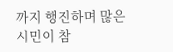까지 행진하며 많은 시민이 참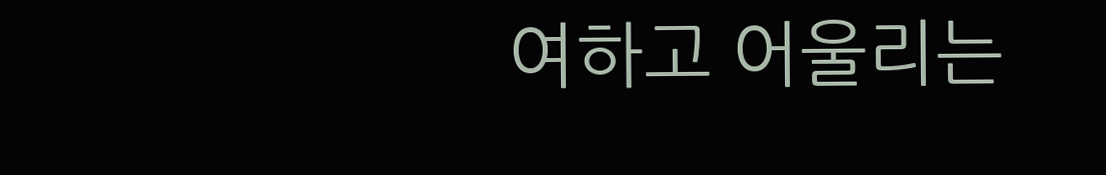여하고 어울리는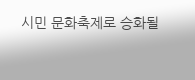시민 문화축제로 승화될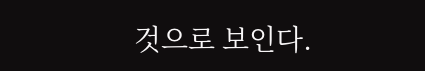것으로 보인다.